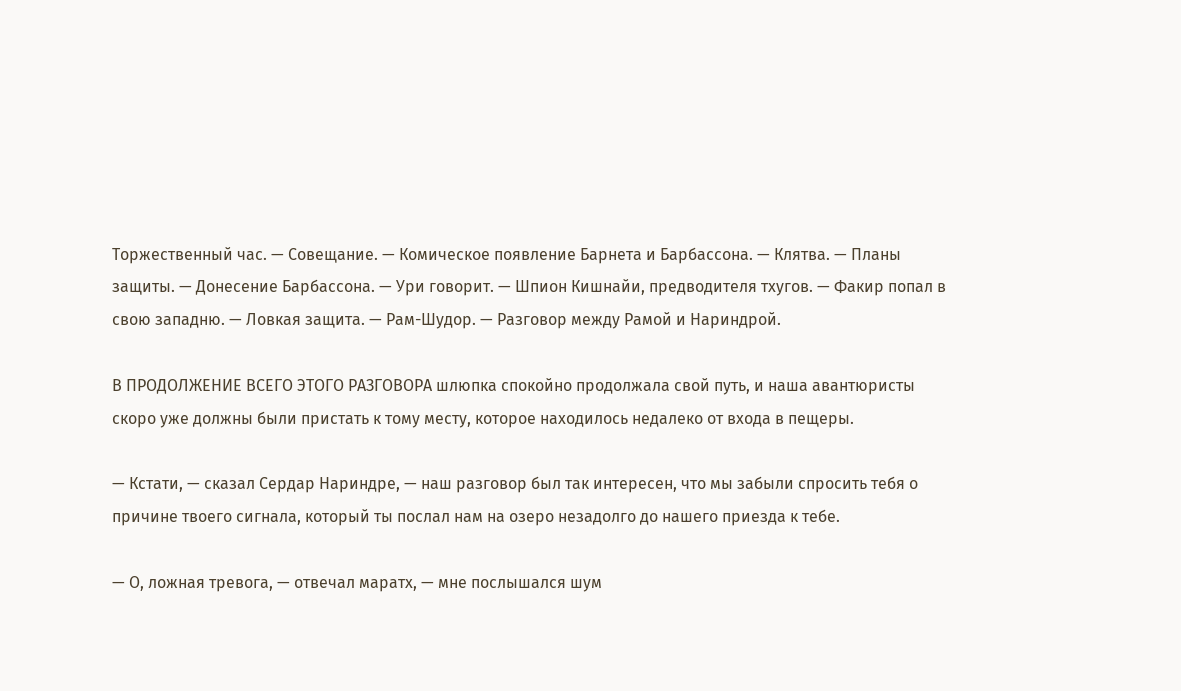Торжественный час. — Совещание. — Комическое появление Барнета и Барбассона. — Клятва. — Планы защиты. — Донесение Барбассона. — Ури говорит. — Шпион Кишнайи, предводителя тхугов. — Факир попал в свою западню. — Ловкая защита. — Рам-Шудор. — Разговор между Рамой и Нариндрой.

В ПРОДОЛЖЕНИЕ ВСЕГО ЭТОГО РАЗГОВОРА шлюпка спокойно продолжала свой путь, и наша авантюристы скоро уже должны были пристать к тому месту, которое находилось недалеко от входа в пещеры.

— Кстати, — сказал Сердар Нариндре, — наш разговор был так интересен, что мы забыли спросить тебя о причине твоего сигнала, который ты послал нам на озеро незадолго до нашего приезда к тебе.

— О, ложная тревога, — отвечал маратх, — мне послышался шум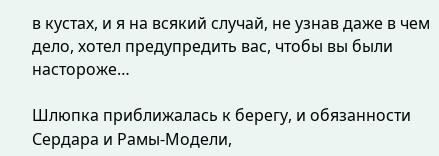в кустах, и я на всякий случай, не узнав даже в чем дело, хотел предупредить вас, чтобы вы были настороже…

Шлюпка приближалась к берегу, и обязанности Сердара и Рамы-Модели,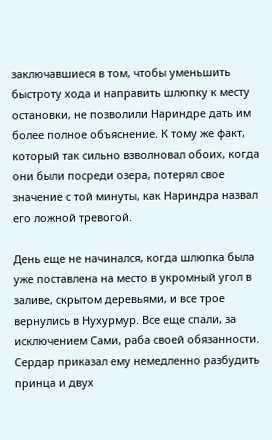заключавшиеся в том, чтобы уменьшить быстроту хода и направить шлюпку к месту остановки, не позволили Нариндре дать им более полное объяснение. К тому же факт, который так сильно взволновал обоих, когда они были посреди озера, потерял свое значение с той минуты, как Нариндра назвал его ложной тревогой.

День еще не начинался, когда шлюпка была уже поставлена на место в укромный угол в заливе, скрытом деревьями, и все трое вернулись в Нухурмур. Все еще спали, за исключением Сами, раба своей обязанности. Сердар приказал ему немедленно разбудить принца и двух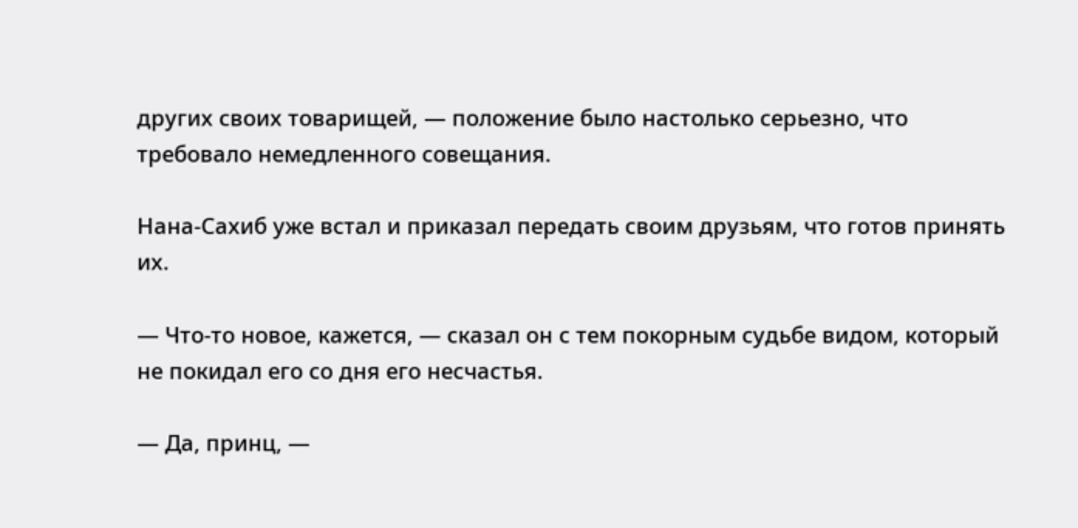других своих товарищей, — положение было настолько серьезно, что требовало немедленного совещания.

Нана-Сахиб уже встал и приказал передать своим друзьям, что готов принять их.

— Что-то новое, кажется, — сказал он с тем покорным судьбе видом, который не покидал его со дня его несчастья.

— Да, принц, —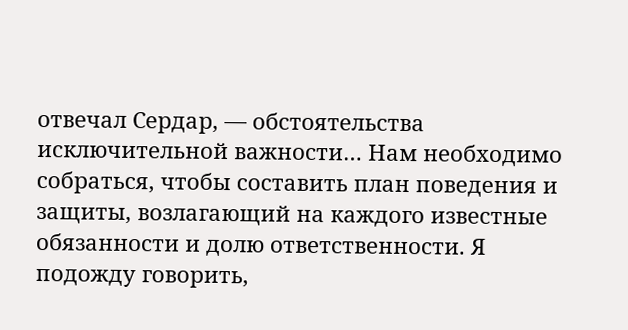отвечал Сердар, — обстоятельства исключительной важности… Нам необходимо собраться, чтобы составить план поведения и защиты, возлагающий на каждого известные обязанности и долю ответственности. Я подожду говорить,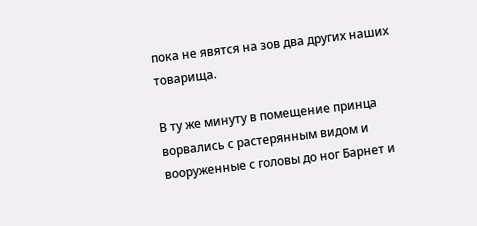пока не явятся на зов два других наших товарища.

В ту же минуту в помещение принца ворвались с растерянным видом и вооруженные с головы до ног Барнет и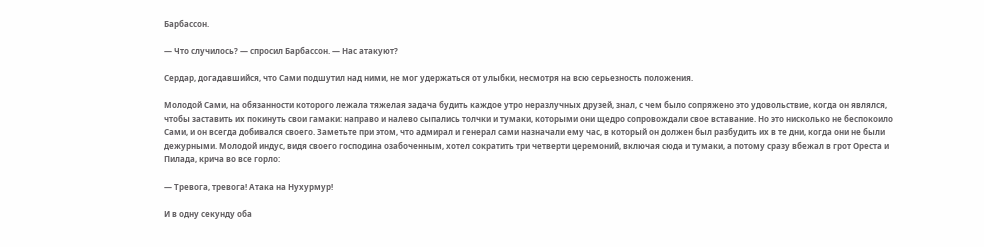Барбассон.

— Что случилось? — спросил Барбассон. — Нас атакуют?

Сердар, догадавшийся, что Сами подшутил над ними, не мог удержаться от улыбки, несмотря на всю серьезность положения.

Молодой Сами, на обязанности которого лежала тяжелая задача будить каждое утро неразлучных друзей, знал, с чем было сопряжено это удовольствие, когда он являлся, чтобы заставить их покинуть свои гамаки: направо и налево сыпались толчки и тумаки, которыми они щедро сопровождали свое вставание. Но это нисколько не беспокоило Сами, и он всегда добивался своего. Заметьте при этом, что адмирал и генерал сами назначали ему час, в который он должен был разбудить их в те дни, когда они не были дежурными. Молодой индус, видя своего господина озабоченным, хотел сократить три четверти церемоний, включая сюда и тумаки, а потому сразу вбежал в грот Ореста и Пилада, крича во все горло:

— Тревога, тревога! Атака на Нухурмур!

И в одну секунду оба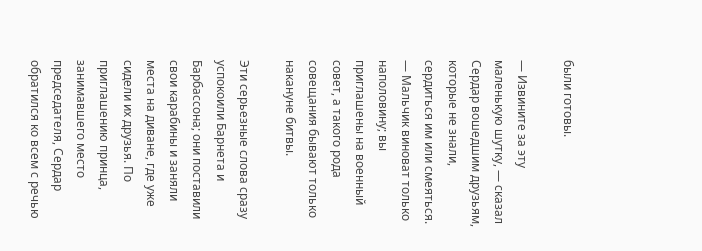были готовы.

— Извините за эту маленькую шутку, — сказал Сердар вошедшим друзьям, которые не знали, сердиться им или смеяться. — Мальчик виноват только наполовину; вы приглашены на военный совет, а такого рода совещания бывают только накануне битвы.

Эти серьезные слова сразу успокоили Барнета и Барбассона; они поставили свои карабины и заняли места на диване, где уже сидели их друзья. По приглашению принца, занимавшего место председателя, Сердар обратился ко всем с речью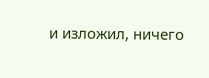и изложил, ничего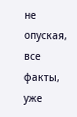не опуская, все факты, уже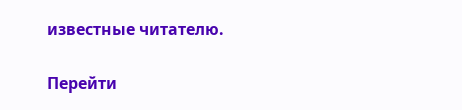известные читателю.

Перейти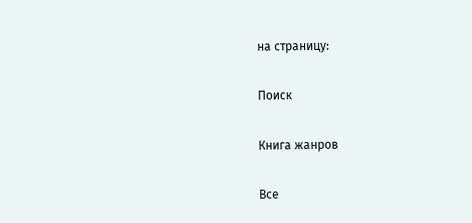на страницу:

Поиск

Книга жанров

Все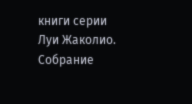книги серии Луи Жаколио. Собрание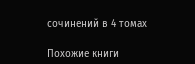сочинений в 4 томах

Похожие книги